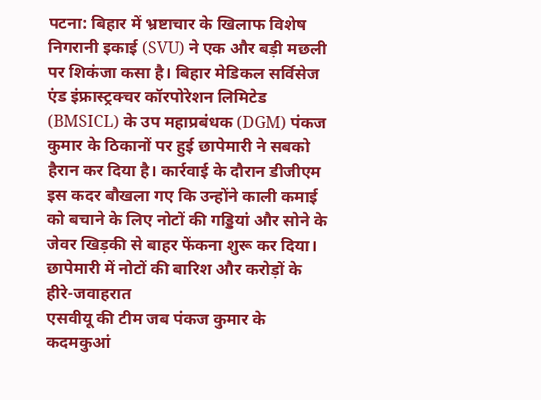पटना: बिहार में भ्रष्टाचार के खिलाफ विशेष निगरानी इकाई (SVU) ने एक और बड़ी मछली पर शिकंजा कसा है। बिहार मेडिकल सर्विसेज एंड इंफ्रास्ट्रक्चर कॉरपोरेशन लिमिटेड (BMSICL) के उप महाप्रबंधक (DGM) पंकज कुमार के ठिकानों पर हुई छापेमारी ने सबको हैरान कर दिया है। कार्रवाई के दौरान डीजीएम इस कदर बौखला गए कि उन्होंने काली कमाई को बचाने के लिए नोटों की गड्डियां और सोने के जेवर खिड़की से बाहर फेंकना शुरू कर दिया।
छापेमारी में नोटों की बारिश और करोड़ों के हीरे-जवाहरात
एसवीयू की टीम जब पंकज कुमार के कदमकुआं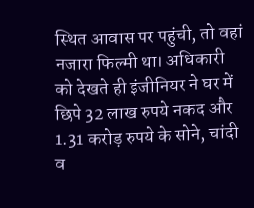स्थित आवास पर पहुंची, तो वहां नजारा फिल्मी था। अधिकारी को देखते ही इंजीनियर ने घर में छिपे 32 लाख रुपये नकद और 1.31 करोड़ रुपये के सोने, चांदी व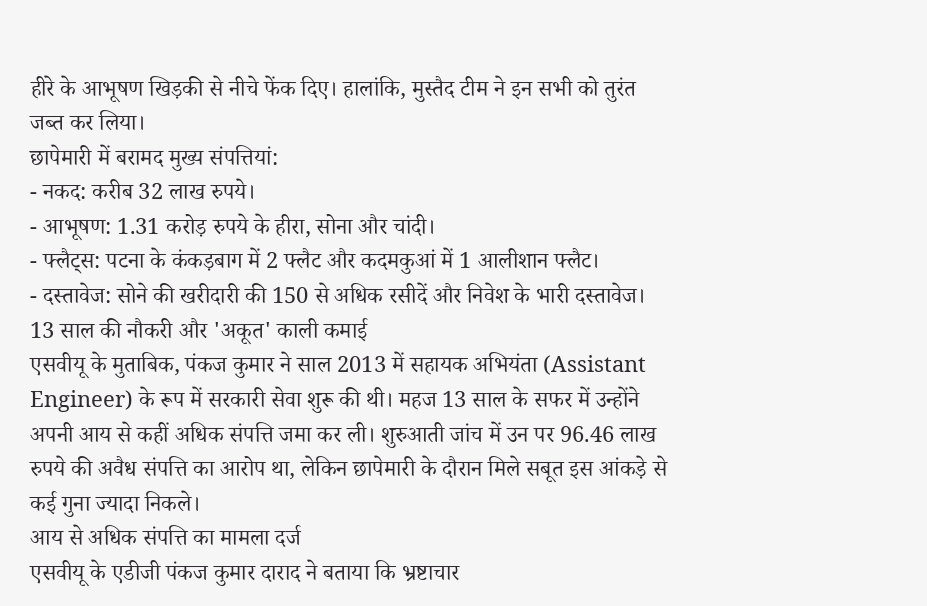हीरे के आभूषण खिड़की से नीचे फेंक दिए। हालांकि, मुस्तैद टीम ने इन सभी को तुरंत जब्त कर लिया।
छापेमारी में बरामद मुख्य संपत्तियां:
- नकद: करीब 32 लाख रुपये।
- आभूषण: 1.31 करोड़ रुपये के हीरा, सोना और चांदी।
- फ्लैट्स: पटना के कंकड़बाग में 2 फ्लैट और कदमकुआं में 1 आलीशान फ्लैट।
- दस्तावेज: सोने की खरीदारी की 150 से अधिक रसीदें और निवेश के भारी दस्तावेज।
13 साल की नौकरी और 'अकूत' काली कमाई
एसवीयू के मुताबिक, पंकज कुमार ने साल 2013 में सहायक अभियंता (Assistant Engineer) के रूप में सरकारी सेवा शुरू की थी। महज 13 साल के सफर में उन्होंने अपनी आय से कहीं अधिक संपत्ति जमा कर ली। शुरुआती जांच में उन पर 96.46 लाख रुपये की अवैध संपत्ति का आरोप था, लेकिन छापेमारी के दौरान मिले सबूत इस आंकड़े से कई गुना ज्यादा निकले।
आय से अधिक संपत्ति का मामला दर्ज
एसवीयू के एडीजी पंकज कुमार दाराद ने बताया कि भ्रष्टाचार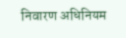निवारण अधिनियम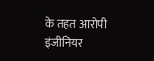के तहत आरोपी इंजीनियर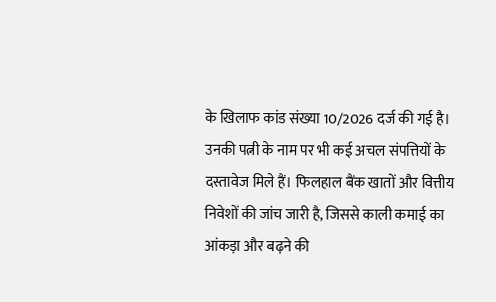के खिलाफ कांड संख्या 10/2026 दर्ज की गई है। उनकी पत्नी के नाम पर भी कई अचल संपत्तियों के दस्तावेज मिले हैं। फिलहाल बैंक खातों और वित्तीय निवेशों की जांच जारी है, जिससे काली कमाई का आंकड़ा और बढ़ने की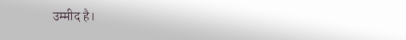उम्मीद है।